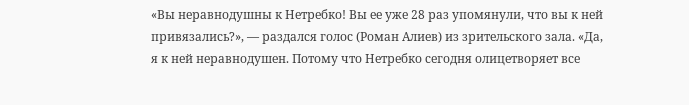«Вы неравнодушны к Нетребко! Вы ее уже 28 раз упомянули, что вы к ней привязались?», — раздался голос (Роман Алиев) из зрительского зала. «Да, я к ней неравнодушен. Потому что Нетребко сегодня олицетворяет все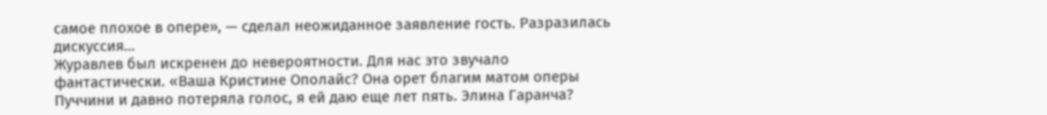самое плохое в опере», — сделал неожиданное заявление гость. Разразилась дискуссия…
Журавлев был искренен до невероятности. Для нас это звучало фантастически. «Ваша Кристине Ополайс? Она орет благим матом оперы Пуччини и давно потеряла голос, я ей даю еще лет пять. Элина Гаранча?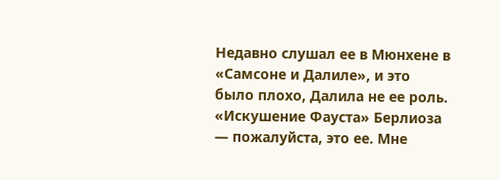Недавно слушал ее в Мюнхене в «Самсоне и Далиле», и это было плохо, Далила не ее роль. «Искушение Фауста» Берлиоза — пожалуйста, это ее. Мне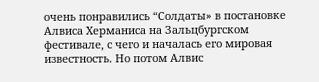очень понравились “Солдаты» в постановке Алвиса Херманиса на Зальцбургском фестивале, с чего и началась его мировая известность. Но потом Алвис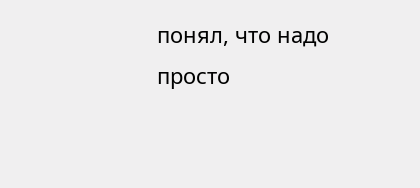понял, что надо просто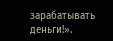зарабатывать деньги!».